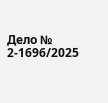Дело № 2-1696/2025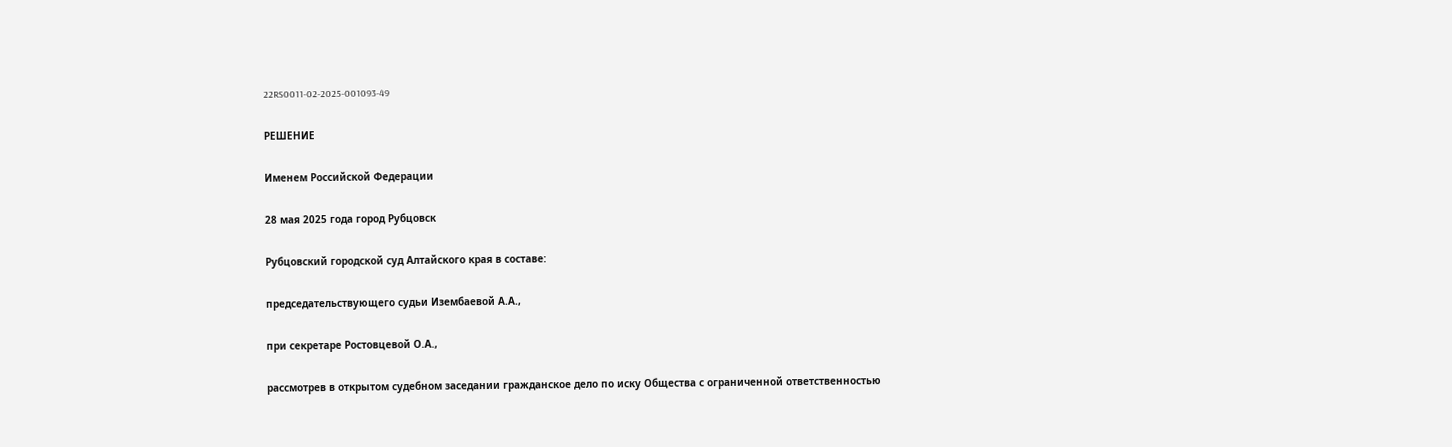22RS0011-02-2025-001093-49

РЕШЕНИЕ

Именем Российской Федерации

28 мая 2025 года город Рубцовск

Рубцовский городской суд Алтайского края в составе:

председательствующего судьи Изембаевой А.А.,

при секретаре Ростовцевой О.А.,

рассмотрев в открытом судебном заседании гражданское дело по иску Общества с ограниченной ответственностью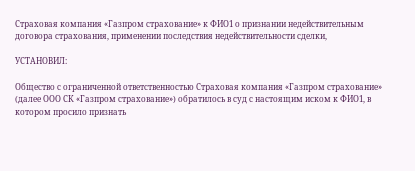Страховая компания «Газпром страхование» к ФИО1 о признании недействительным договора страхования, применении последствия недействительности сделки,

УСТАНОВИЛ:

Общество с ограниченной ответственностью Страховая компания «Газпром страхование» (далее ООО СК «Газпром страхование») обратилось в суд с настоящим иском к ФИО1, в котором просило признать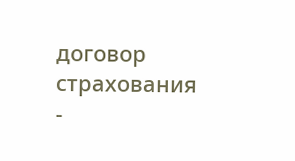договор страхования -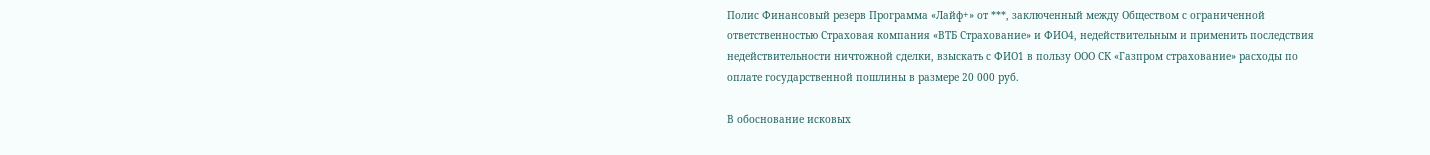Полис Финансовый резерв Программа «Лайф+» от ***, заключенный между Обществом с ограниченной ответственностью Страховая компания «ВТБ Страхование» и ФИО4, недействительным и применить последствия недействительности ничтожной сделки, взыскать с ФИО1 в пользу ООО СК «Газпром страхование» расходы по оплате государственной пошлины в размере 20 000 руб.

В обоснование исковых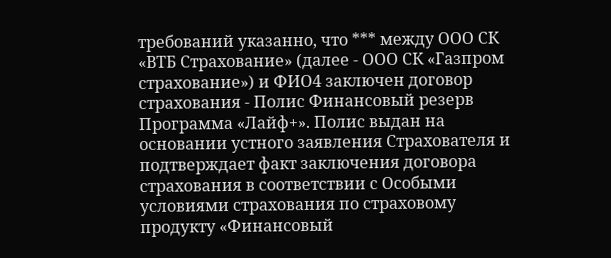требований указанно, что *** между ООО СК «ВТБ Страхование» (далее - ООО СК «Газпром страхование») и ФИО4 заключен договор страхования - Полис Финансовый резерв Программа «Лайф+». Полис выдан на основании устного заявления Страхователя и подтверждает факт заключения договора страхования в соответствии с Особыми условиями страхования по страховому продукту «Финансовый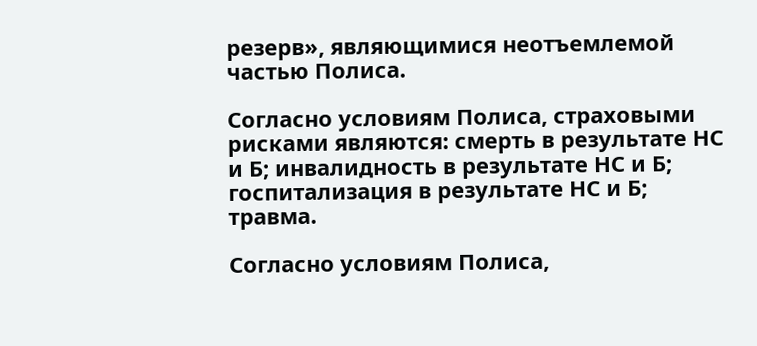резерв», являющимися неотъемлемой частью Полиса.

Согласно условиям Полиса, страховыми рисками являются: смерть в результате НС и Б; инвалидность в результате НС и Б; госпитализация в результате НС и Б; травма.

Согласно условиям Полиса,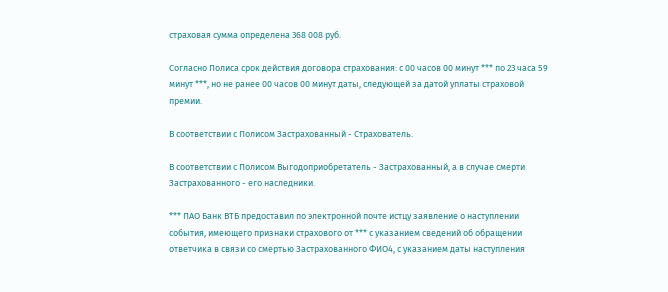страховая сумма определена 368 008 руб.

Согласно Полиса срок действия договора страхования: с 00 часов 00 минут *** по 23 часа 59 минут ***, но не ранее 00 часов 00 минут даты, следующей за датой уплаты страховой премии.

В соответствии с Полисом Застрахованный - Страхователь.

В соответствии с Полисом Выгодоприобретатель - Застрахованный, а в случае смерти Застрахованного - его наследники.

*** ПАО Банк ВТБ предоставил по электронной почте истцу заявление о наступлении события, имеющего признаки страхового от *** с указанием сведений об обращении ответчика в связи со смертью Застрахованного ФИО4, с указанием даты наступления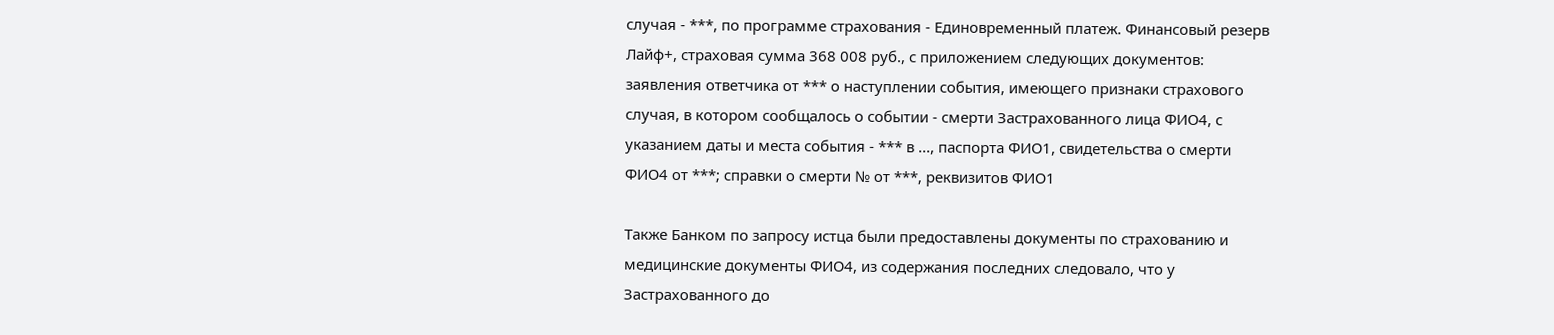случая - ***, по программе страхования - Единовременный платеж. Финансовый резерв Лайф+, страховая сумма 368 008 руб., с приложением следующих документов: заявления ответчика от *** о наступлении события, имеющего признаки страхового случая, в котором сообщалось о событии - смерти Застрахованного лица ФИО4, с указанием даты и места события - *** в ..., паспорта ФИО1, свидетельства о смерти ФИО4 от ***; справки о смерти № от ***, реквизитов ФИО1

Также Банком по запросу истца были предоставлены документы по страхованию и медицинские документы ФИО4, из содержания последних следовало, что у Застрахованного до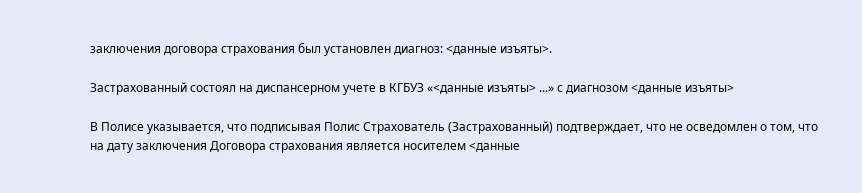заключения договора страхования был установлен диагноз: <данные изъяты>.

Застрахованный состоял на диспансерном учете в КГБУЗ «<данные изъяты> ...» с диагнозом <данные изъяты>

В Полисе указывается, что подписывая Полис Страхователь (Застрахованный) подтверждает, что не осведомлен о том, что на дату заключения Договора страхования является носителем <данные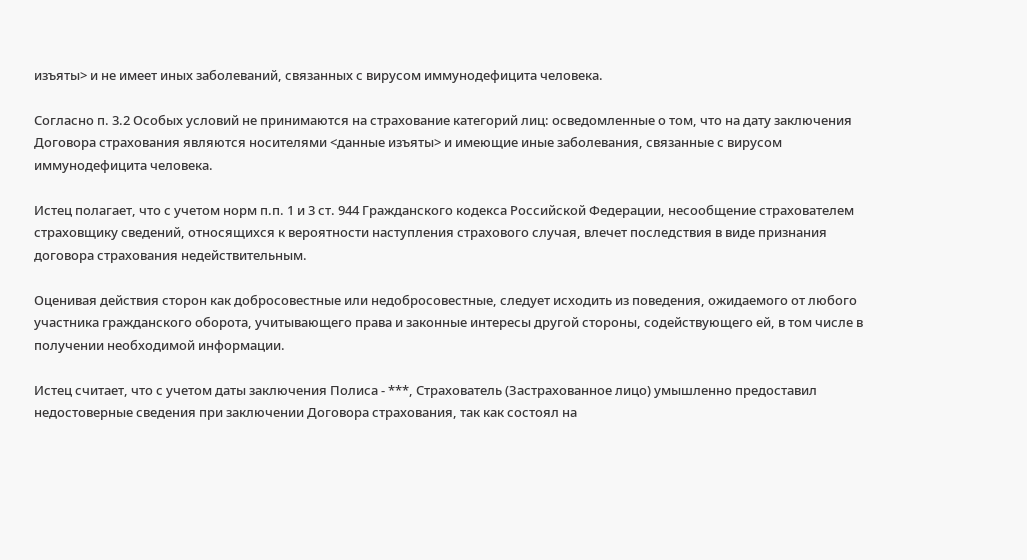изъяты> и не имеет иных заболеваний, связанных с вирусом иммунодефицита человека.

Согласно п. 3.2 Особых условий не принимаются на страхование категорий лиц: осведомленные о том, что на дату заключения Договора страхования являются носителями <данные изъяты> и имеющие иные заболевания, связанные с вирусом иммунодефицита человека.

Истец полагает, что с учетом норм п.п. 1 и 3 ст. 944 Гражданского кодекса Российской Федерации, несообщение страхователем страховщику сведений, относящихся к вероятности наступления страхового случая, влечет последствия в виде признания договора страхования недействительным.

Оценивая действия сторон как добросовестные или недобросовестные, следует исходить из поведения, ожидаемого от любого участника гражданского оборота, учитывающего права и законные интересы другой стороны, содействующего ей, в том числе в получении необходимой информации.

Истец считает, что с учетом даты заключения Полиса - ***, Страхователь (Застрахованное лицо) умышленно предоставил недостоверные сведения при заключении Договора страхования, так как состоял на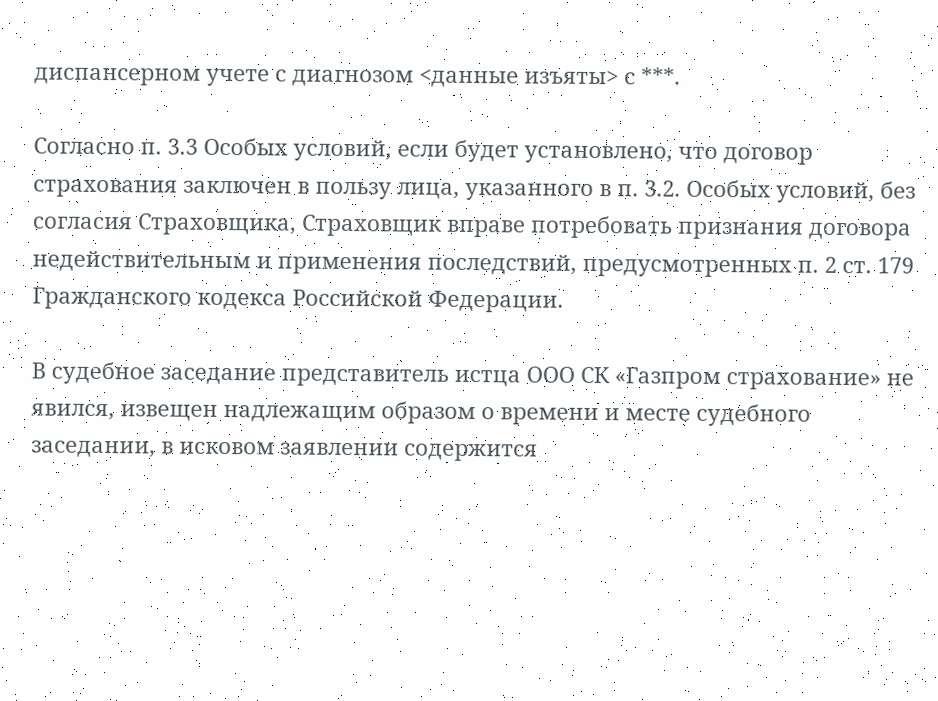диспансерном учете с диагнозом <данные изъяты> с ***.

Согласно п. 3.3 Особых условий, если будет установлено, что договор страхования заключен в пользу лица, указанного в п. 3.2. Особых условий, без согласия Страховщика, Страховщик вправе потребовать признания договора недействительным и применения последствий, предусмотренных п. 2 ст. 179 Гражданского кодекса Российской Федерации.

В судебное заседание представитель истца ООО СК «Газпром страхование» не явился, извещен надлежащим образом о времени и месте судебного заседании, в исковом заявлении содержится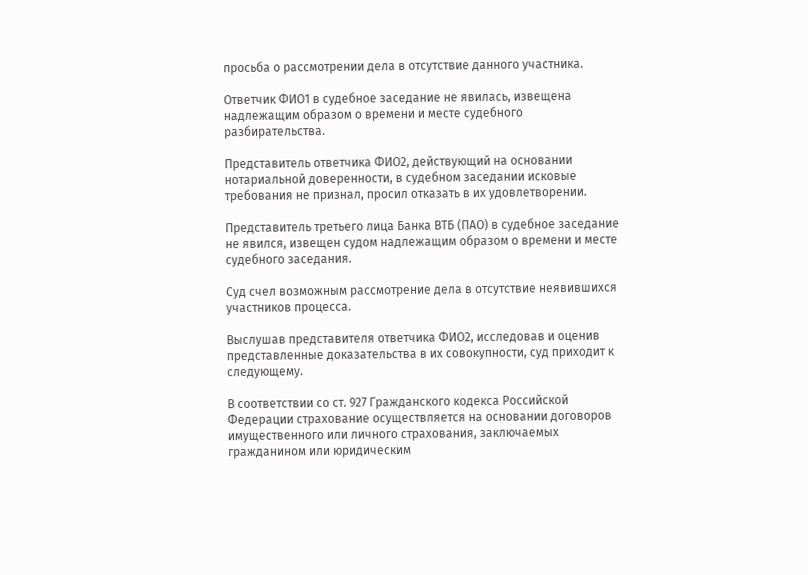просьба о рассмотрении дела в отсутствие данного участника.

Ответчик ФИО1 в судебное заседание не явилась, извещена надлежащим образом о времени и месте судебного разбирательства.

Представитель ответчика ФИО2, действующий на основании нотариальной доверенности, в судебном заседании исковые требования не признал, просил отказать в их удовлетворении.

Представитель третьего лица Банка ВТБ (ПАО) в судебное заседание не явился, извещен судом надлежащим образом о времени и месте судебного заседания.

Суд счел возможным рассмотрение дела в отсутствие неявившихся участников процесса.

Выслушав представителя ответчика ФИО2, исследовав и оценив представленные доказательства в их совокупности, суд приходит к следующему.

В соответствии со ст. 927 Гражданского кодекса Российской Федерации страхование осуществляется на основании договоров имущественного или личного страхования, заключаемых гражданином или юридическим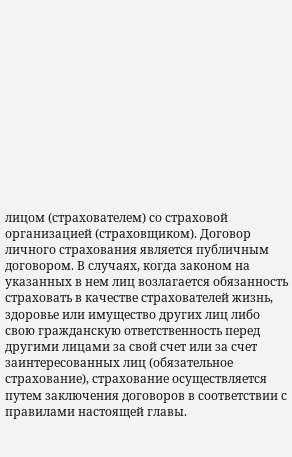лицом (страхователем) со страховой организацией (страховщиком). Договор личного страхования является публичным договором. В случаях, когда законом на указанных в нем лиц возлагается обязанность страховать в качестве страхователей жизнь, здоровье или имущество других лиц либо свою гражданскую ответственность перед другими лицами за свой счет или за счет заинтересованных лиц (обязательное страхование), страхование осуществляется путем заключения договоров в соответствии с правилами настоящей главы.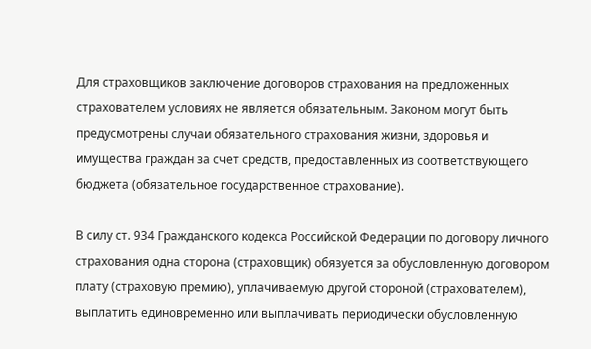Для страховщиков заключение договоров страхования на предложенных страхователем условиях не является обязательным. Законом могут быть предусмотрены случаи обязательного страхования жизни, здоровья и имущества граждан за счет средств, предоставленных из соответствующего бюджета (обязательное государственное страхование).

В силу ст. 934 Гражданского кодекса Российской Федерации по договору личного страхования одна сторона (страховщик) обязуется за обусловленную договором плату (страховую премию), уплачиваемую другой стороной (страхователем), выплатить единовременно или выплачивать периодически обусловленную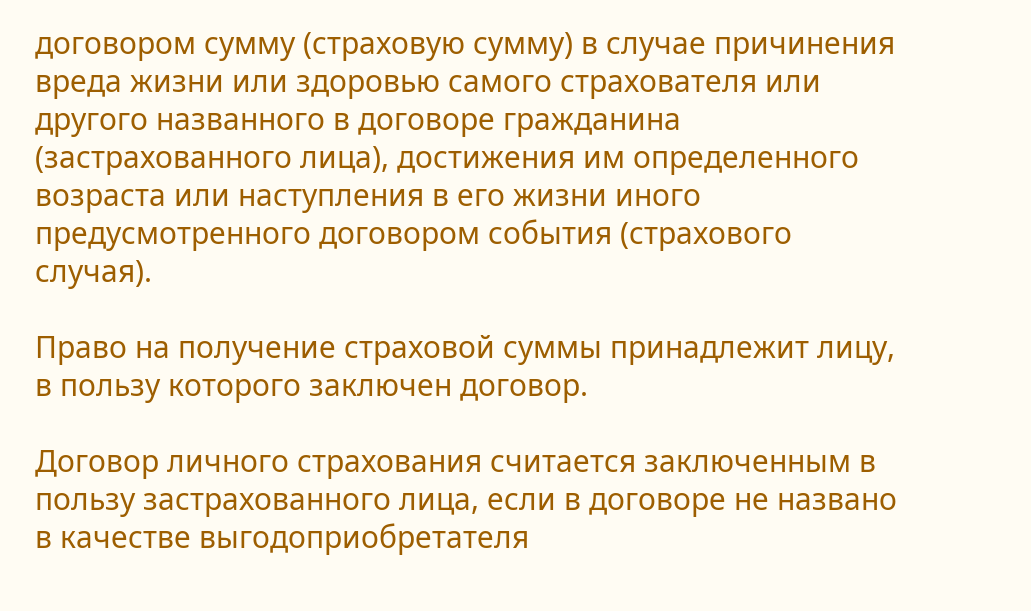договором сумму (страховую сумму) в случае причинения вреда жизни или здоровью самого страхователя или другого названного в договоре гражданина (застрахованного лица), достижения им определенного возраста или наступления в его жизни иного предусмотренного договором события (страхового случая).

Право на получение страховой суммы принадлежит лицу, в пользу которого заключен договор.

Договор личного страхования считается заключенным в пользу застрахованного лица, если в договоре не названо в качестве выгодоприобретателя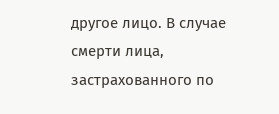другое лицо. В случае смерти лица, застрахованного по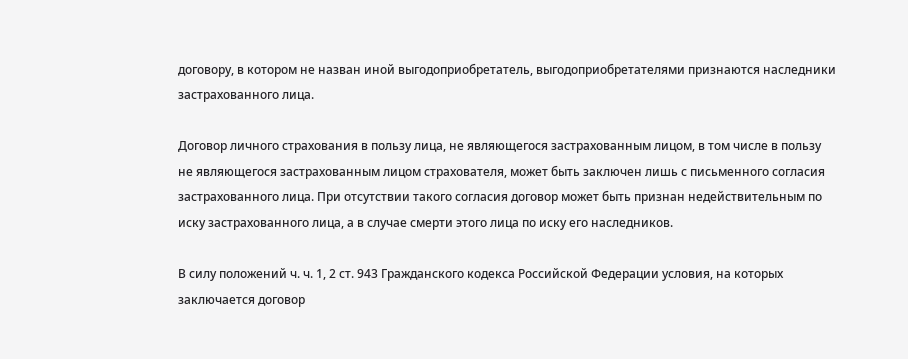договору, в котором не назван иной выгодоприобретатель, выгодоприобретателями признаются наследники застрахованного лица.

Договор личного страхования в пользу лица, не являющегося застрахованным лицом, в том числе в пользу не являющегося застрахованным лицом страхователя, может быть заключен лишь с письменного согласия застрахованного лица. При отсутствии такого согласия договор может быть признан недействительным по иску застрахованного лица, а в случае смерти этого лица по иску его наследников.

В силу положений ч. ч. 1, 2 ст. 943 Гражданского кодекса Российской Федерации условия, на которых заключается договор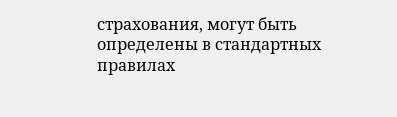страхования, могут быть определены в стандартных правилах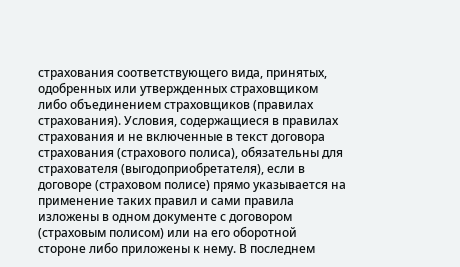страхования соответствующего вида, принятых, одобренных или утвержденных страховщиком либо объединением страховщиков (правилах страхования). Условия, содержащиеся в правилах страхования и не включенные в текст договора страхования (страхового полиса), обязательны для страхователя (выгодоприобретателя), если в договоре (страховом полисе) прямо указывается на применение таких правил и сами правила изложены в одном документе с договором (страховым полисом) или на его оборотной стороне либо приложены к нему. В последнем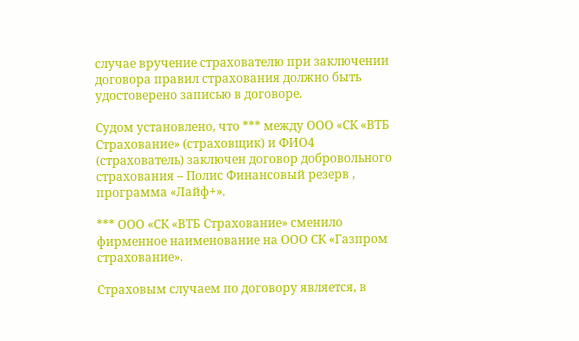случае вручение страхователю при заключении договора правил страхования должно быть удостоверено записью в договоре.

Судом установлено, что *** между ООО «СК «ВТБ Страхование» (страховщик) и ФИО4 (страхователь) заключен договор добровольного страхования – Полис Финансовый резерв , программа «Лайф+».

*** ООО «СК «ВТБ Страхование» сменило фирменное наименование на ООО СК «Газпром страхование».

Страховым случаем по договору является, в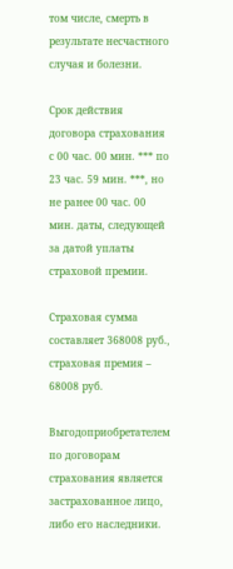том числе, смерть в результате несчастного случая и болезни.

Срок действия договора страхования с 00 час. 00 мин. *** по 23 час. 59 мин. ***, но не ранее 00 час. 00 мин. даты, следующей за датой уплаты страховой премии.

Страховая сумма составляет 368008 руб., страховая премия – 68008 руб.

Выгодоприобретателем по договорам страхования является застрахованное лицо, либо его наследники.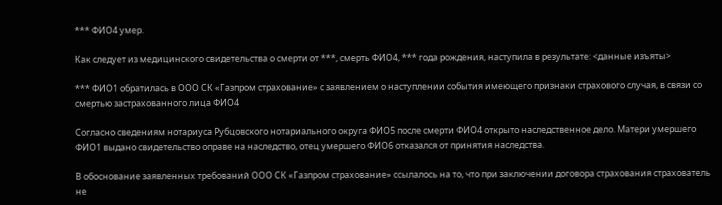*** ФИО4 умер.

Как следует из медицинского свидетельства о смерти от ***, смерть ФИО4, *** года рождения, наступила в результате: <данные изъяты>

*** ФИО1 обратилась в ООО СК «Газпром страхование» с заявлением о наступлении события имеющего признаки страхового случая, в связи со смертью застрахованного лица ФИО4

Согласно сведениям нотариуса Рубцовского нотариального округа ФИО5 после смерти ФИО4 открыто наследственное дело. Матери умершего ФИО1 выдано свидетельство оправе на наследство, отец умершего ФИО6 отказался от принятия наследства.

В обоснование заявленных требований ООО СК «Газпром страхование» ссылалось на то, что при заключении договора страхования страхователь не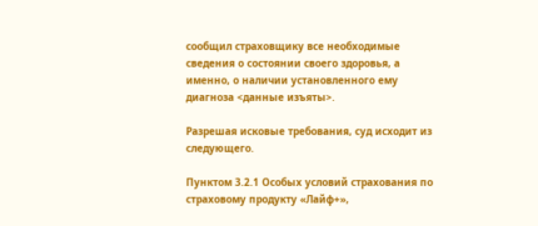сообщил страховщику все необходимые сведения о состоянии своего здоровья, а именно, о наличии установленного ему диагноза <данные изъяты>.

Разрешая исковые требования, суд исходит из следующего.

Пунктом 3.2.1 Особых условий страхования по страховому продукту «Лайф+»,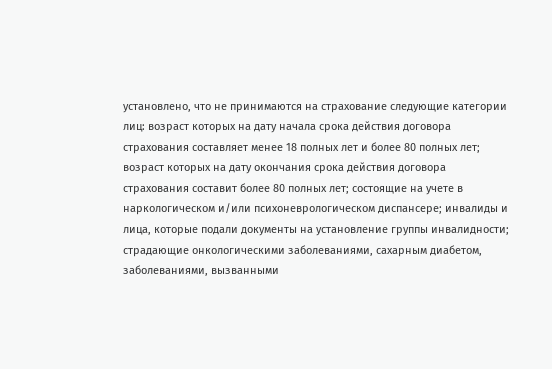установлено, что не принимаются на страхование следующие категории лиц: возраст которых на дату начала срока действия договора страхования составляет менее 18 полных лет и более 80 полных лет; возраст которых на дату окончания срока действия договора страхования составит более 80 полных лет; состоящие на учете в наркологическом и/или психоневрологическом диспансере; инвалиды и лица, которые подали документы на установление группы инвалидности; страдающие онкологическими заболеваниями, сахарным диабетом, заболеваниями, вызванными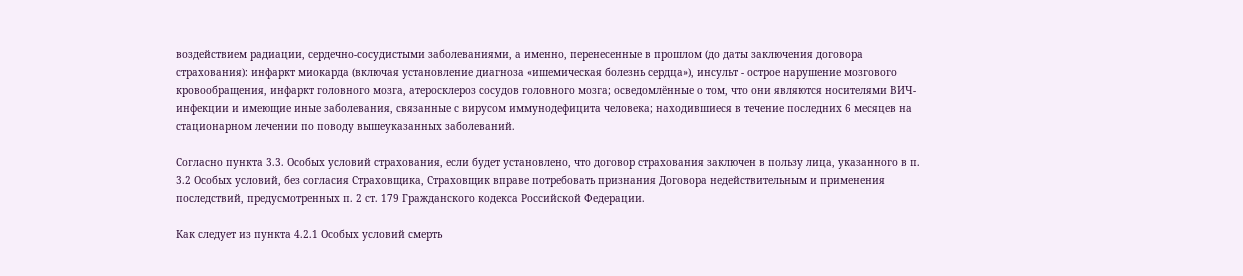воздействием радиации, сердечно-сосудистыми заболеваниями, а именно, перенесенные в прошлом (до даты заключения договора страхования): инфаркт миокарда (включая установление диагноза «ишемическая болезнь сердца»), инсульт - острое нарушение мозгового кровообращения, инфаркт головного мозга, атеросклероз сосудов головного мозга; осведомлённые о том, что они являются носителями ВИЧ-инфекции и имеющие иные заболевания, связанные с вирусом иммунодефицита человека; находившиеся в течение последних 6 месяцев на стационарном лечении по поводу вышеуказанных заболеваний.

Согласно пункта 3.3. Особых условий страхования, если будет установлено, что договор страхования заключен в пользу лица, указанного в п. 3.2 Особых условий, без согласия Страховщика, Страховщик вправе потребовать признания Договора недействительным и применения последствий, предусмотренных п. 2 ст. 179 Гражданского кодекса Российской Федерации.

Как следует из пункта 4.2.1 Особых условий смерть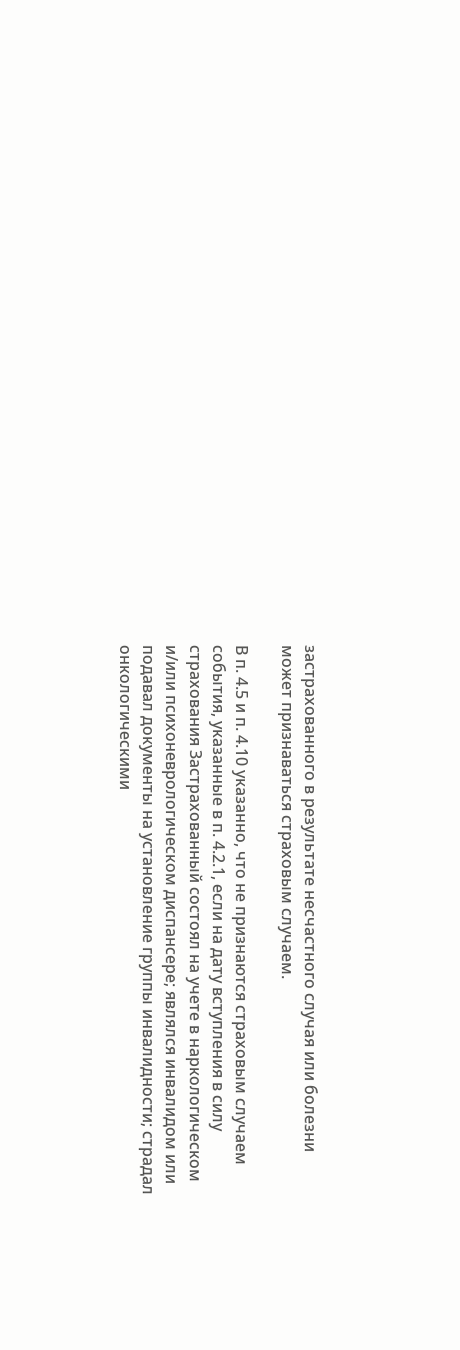застрахованного в результате несчастного случая или болезни может признаваться страховым случаем.

В п. 4.5 и п. 4.10 указанно, что не признаются страховым случаем события, указанные в п. 4.2.1, если на дату вступления в силу страхования Застрахованный состоял на учете в наркологическом и/или психоневрологическом диспансере; являлся инвалидом или подавал документы на установление группы инвалидности; страдал онкологическими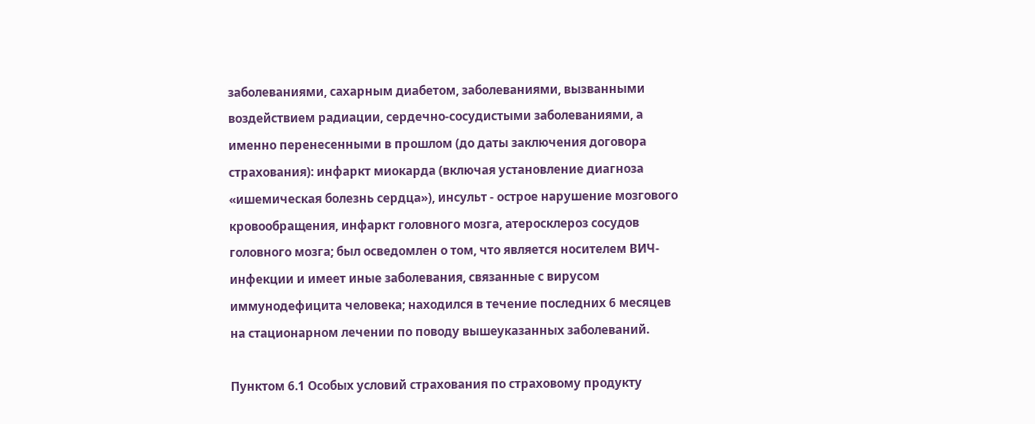заболеваниями, сахарным диабетом, заболеваниями, вызванными воздействием радиации, сердечно-сосудистыми заболеваниями, а именно перенесенными в прошлом (до даты заключения договора страхования): инфаркт миокарда (включая установление диагноза «ишемическая болезнь сердца»), инсульт - острое нарушение мозгового кровообращения, инфаркт головного мозга, атеросклероз сосудов головного мозга; был осведомлен о том, что является носителем ВИЧ-инфекции и имеет иные заболевания, связанные с вирусом иммунодефицита человека; находился в течение последних 6 месяцев на стационарном лечении по поводу вышеуказанных заболеваний.

Пунктом 6.1 Особых условий страхования по страховому продукту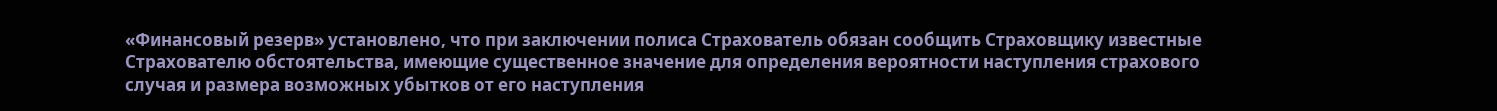«Финансовый резерв» установлено, что при заключении полиса Страхователь обязан сообщить Страховщику известные Страхователю обстоятельства, имеющие существенное значение для определения вероятности наступления страхового случая и размера возможных убытков от его наступления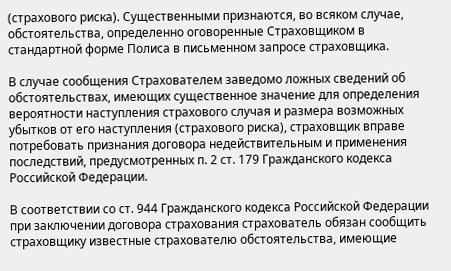(страхового риска). Существенными признаются, во всяком случае, обстоятельства, определенно оговоренные Страховщиком в стандартной форме Полиса в письменном запросе страховщика.

В случае сообщения Страхователем заведомо ложных сведений об обстоятельствах, имеющих существенное значение для определения вероятности наступления страхового случая и размера возможных убытков от его наступления (страхового риска), страховщик вправе потребовать признания договора недействительным и применения последствий, предусмотренных п. 2 ст. 179 Гражданского кодекса Российской Федерации.

В соответствии со ст. 944 Гражданского кодекса Российской Федерации при заключении договора страхования страхователь обязан сообщить страховщику известные страхователю обстоятельства, имеющие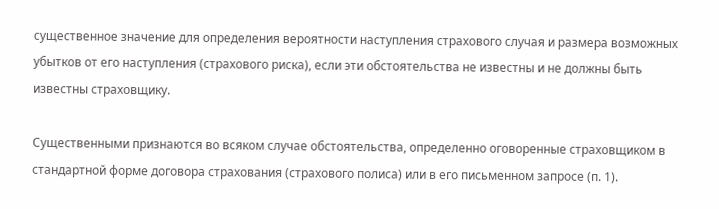существенное значение для определения вероятности наступления страхового случая и размера возможных убытков от его наступления (страхового риска), если эти обстоятельства не известны и не должны быть известны страховщику.

Существенными признаются во всяком случае обстоятельства, определенно оговоренные страховщиком в стандартной форме договора страхования (страхового полиса) или в его письменном запросе (п. 1).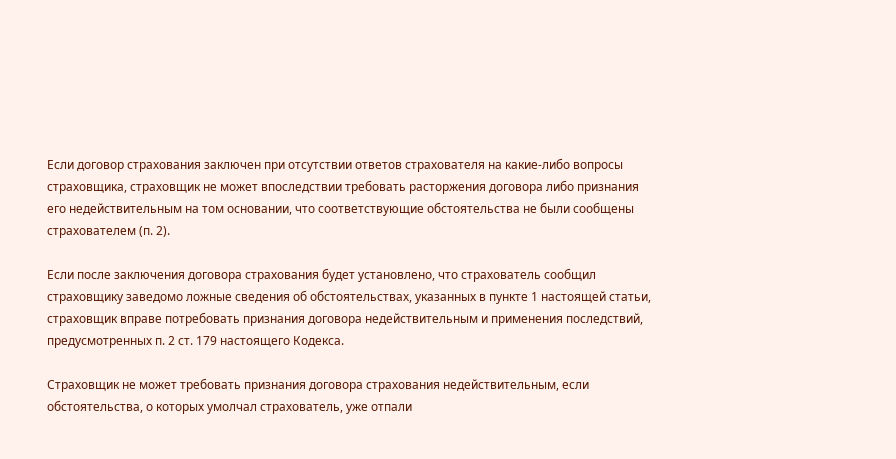Если договор страхования заключен при отсутствии ответов страхователя на какие-либо вопросы страховщика, страховщик не может впоследствии требовать расторжения договора либо признания его недействительным на том основании, что соответствующие обстоятельства не были сообщены страхователем (п. 2).

Если после заключения договора страхования будет установлено, что страхователь сообщил страховщику заведомо ложные сведения об обстоятельствах, указанных в пункте 1 настоящей статьи, страховщик вправе потребовать признания договора недействительным и применения последствий, предусмотренных п. 2 ст. 179 настоящего Кодекса.

Страховщик не может требовать признания договора страхования недействительным, если обстоятельства, о которых умолчал страхователь, уже отпали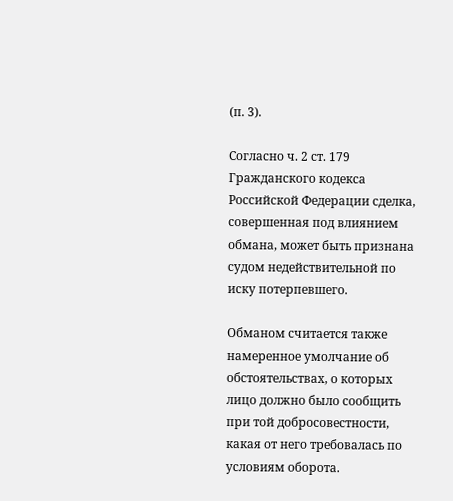(п. 3).

Согласно ч. 2 ст. 179 Гражданского кодекса Российской Федерации сделка, совершенная под влиянием обмана, может быть признана судом недействительной по иску потерпевшего.

Обманом считается также намеренное умолчание об обстоятельствах, о которых лицо должно было сообщить при той добросовестности, какая от него требовалась по условиям оборота.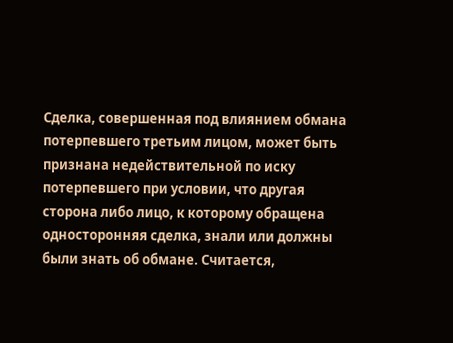Сделка, совершенная под влиянием обмана потерпевшего третьим лицом, может быть признана недействительной по иску потерпевшего при условии, что другая сторона либо лицо, к которому обращена односторонняя сделка, знали или должны были знать об обмане. Считается,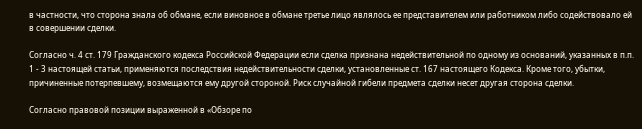в частности, что сторона знала об обмане, если виновное в обмане третье лицо являлось ее представителем или работником либо содействовало ей в совершении сделки.

Согласно ч. 4 ст. 179 Гражданского кодекса Российской Федерации если сделка признана недействительной по одному из оснований, указанных в п.п. 1 - 3 настоящей статьи, применяются последствия недействительности сделки, установленные ст. 167 настоящего Кодекса. Кроме того, убытки, причиненные потерпевшему, возмещаются ему другой стороной. Риск случайной гибели предмета сделки несет другая сторона сделки.

Согласно правовой позиции выраженной в «Обзоре по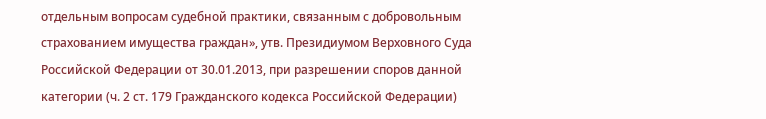отдельным вопросам судебной практики, связанным с добровольным страхованием имущества граждан», утв. Президиумом Верховного Суда Российской Федерации от 30.01.2013, при разрешении споров данной категории (ч. 2 ст. 179 Гражданского кодекса Российской Федерации)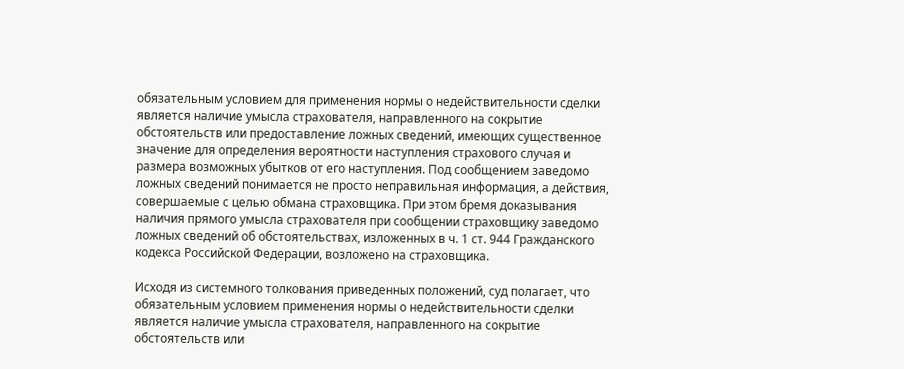обязательным условием для применения нормы о недействительности сделки является наличие умысла страхователя, направленного на сокрытие обстоятельств или предоставление ложных сведений, имеющих существенное значение для определения вероятности наступления страхового случая и размера возможных убытков от его наступления. Под сообщением заведомо ложных сведений понимается не просто неправильная информация, а действия, совершаемые с целью обмана страховщика. При этом бремя доказывания наличия прямого умысла страхователя при сообщении страховщику заведомо ложных сведений об обстоятельствах, изложенных в ч. 1 ст. 944 Гражданского кодекса Российской Федерации, возложено на страховщика.

Исходя из системного толкования приведенных положений, суд полагает, что обязательным условием применения нормы о недействительности сделки является наличие умысла страхователя, направленного на сокрытие обстоятельств или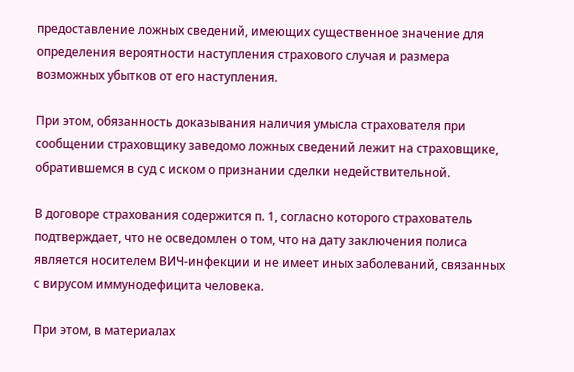предоставление ложных сведений, имеющих существенное значение для определения вероятности наступления страхового случая и размера возможных убытков от его наступления.

При этом, обязанность доказывания наличия умысла страхователя при сообщении страховщику заведомо ложных сведений лежит на страховщике, обратившемся в суд с иском о признании сделки недействительной.

В договоре страхования содержится п. 1, согласно которого страхователь подтверждает, что не осведомлен о том, что на дату заключения полиса является носителем ВИЧ-инфекции и не имеет иных заболеваний, связанных с вирусом иммунодефицита человека.

При этом, в материалах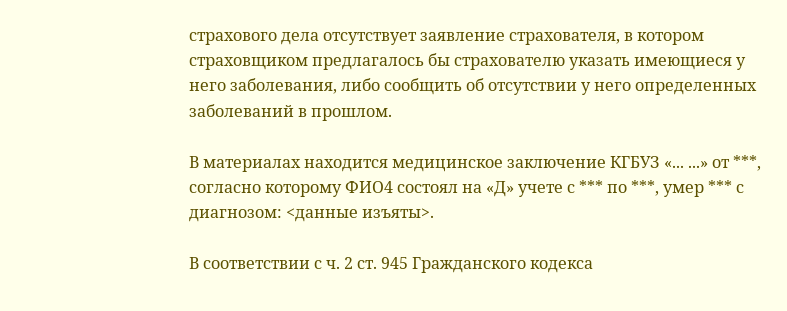страхового дела отсутствует заявление страхователя, в котором страховщиком предлагалось бы страхователю указать имеющиеся у него заболевания, либо сообщить об отсутствии у него определенных заболеваний в прошлом.

В материалах находится медицинское заключение КГБУЗ «... ...» от ***, согласно которому ФИО4 состоял на «Д» учете с *** по ***, умер *** с диагнозом: <данные изъяты>.

В соответствии с ч. 2 ст. 945 Гражданского кодекса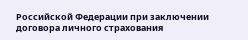Российской Федерации при заключении договора личного страхования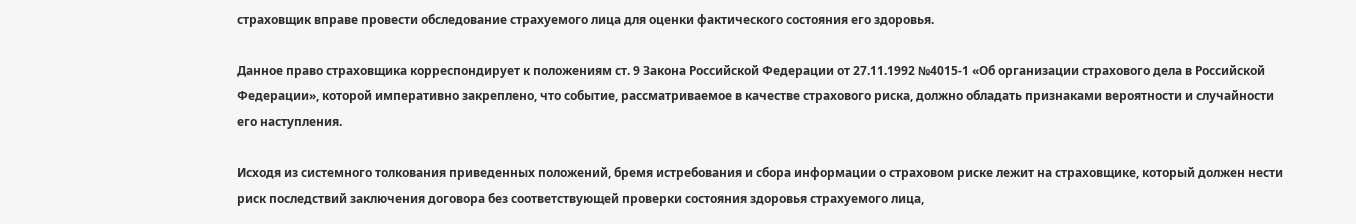страховщик вправе провести обследование страхуемого лица для оценки фактического состояния его здоровья.

Данное право страховщика корреспондирует к положениям ст. 9 Закона Российской Федерации от 27.11.1992 №4015-1 «Об организации страхового дела в Российской Федерации», которой императивно закреплено, что событие, рассматриваемое в качестве страхового риска, должно обладать признаками вероятности и случайности его наступления.

Исходя из системного толкования приведенных положений, бремя истребования и сбора информации о страховом риске лежит на страховщике, который должен нести риск последствий заключения договора без соответствующей проверки состояния здоровья страхуемого лица,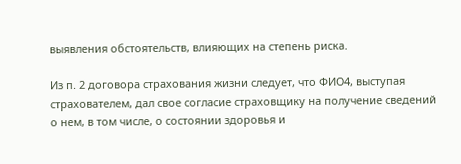выявления обстоятельств, влияющих на степень риска.

Из п. 2 договора страхования жизни следует, что ФИО4, выступая страхователем, дал свое согласие страховщику на получение сведений о нем, в том числе, о состоянии здоровья и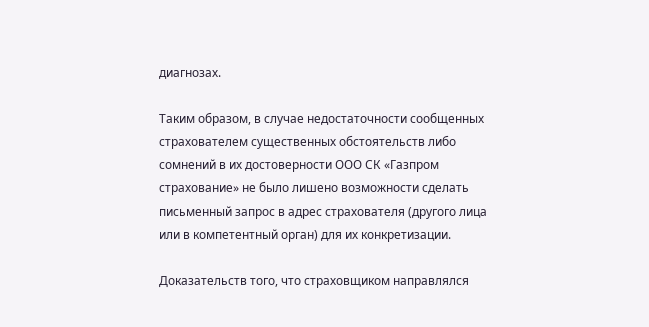диагнозах.

Таким образом, в случае недостаточности сообщенных страхователем существенных обстоятельств либо сомнений в их достоверности ООО СК «Газпром страхование» не было лишено возможности сделать письменный запрос в адрес страхователя (другого лица или в компетентный орган) для их конкретизации.

Доказательств того, что страховщиком направлялся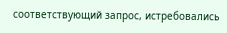соответствующий запрос, истребовались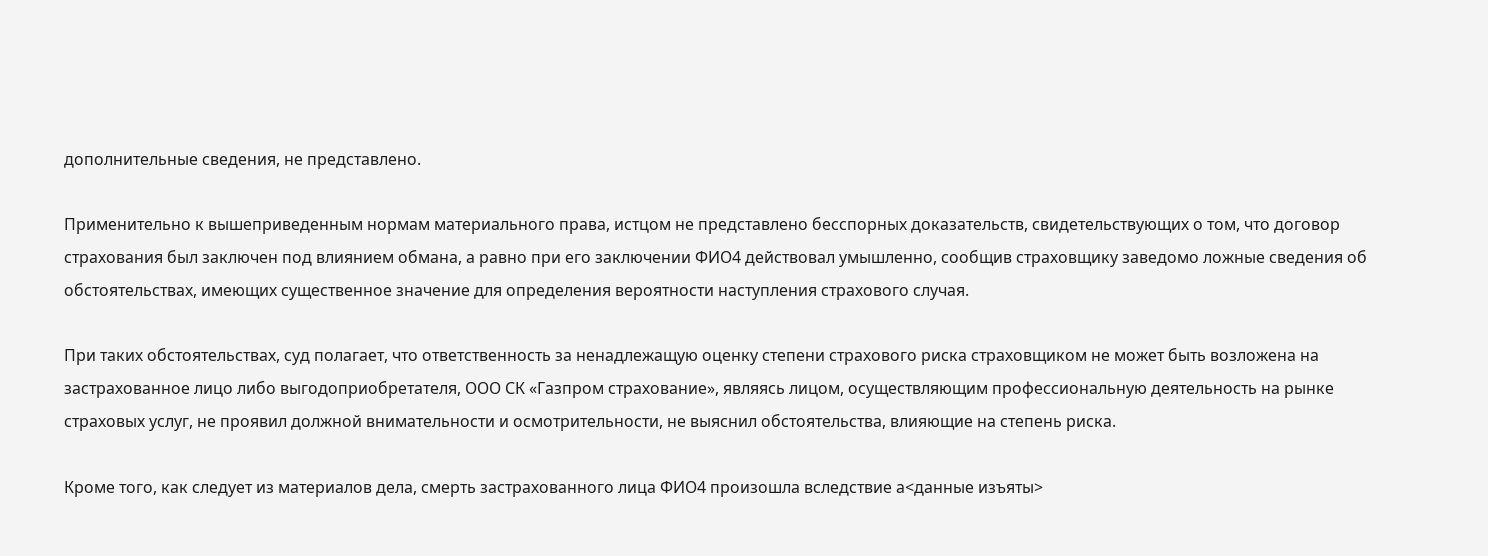дополнительные сведения, не представлено.

Применительно к вышеприведенным нормам материального права, истцом не представлено бесспорных доказательств, свидетельствующих о том, что договор страхования был заключен под влиянием обмана, а равно при его заключении ФИО4 действовал умышленно, сообщив страховщику заведомо ложные сведения об обстоятельствах, имеющих существенное значение для определения вероятности наступления страхового случая.

При таких обстоятельствах, суд полагает, что ответственность за ненадлежащую оценку степени страхового риска страховщиком не может быть возложена на застрахованное лицо либо выгодоприобретателя, ООО СК «Газпром страхование», являясь лицом, осуществляющим профессиональную деятельность на рынке страховых услуг, не проявил должной внимательности и осмотрительности, не выяснил обстоятельства, влияющие на степень риска.

Кроме того, как следует из материалов дела, смерть застрахованного лица ФИО4 произошла вследствие а<данные изъяты>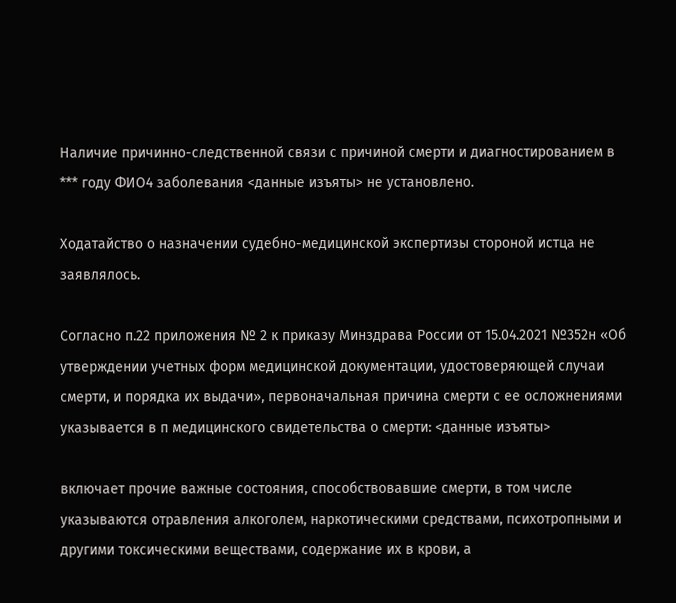Наличие причинно-следственной связи с причиной смерти и диагностированием в *** году ФИО4 заболевания <данные изъяты> не установлено.

Ходатайство о назначении судебно-медицинской экспертизы стороной истца не заявлялось.

Согласно п.22 приложения № 2 к приказу Минздрава России от 15.04.2021 №352н «Об утверждении учетных форм медицинской документации, удостоверяющей случаи смерти, и порядка их выдачи», первоначальная причина смерти с ее осложнениями указывается в п медицинского свидетельства о смерти: <данные изъяты>

включает прочие важные состояния, способствовавшие смерти, в том числе указываются отравления алкоголем, наркотическими средствами, психотропными и другими токсическими веществами, содержание их в крови, а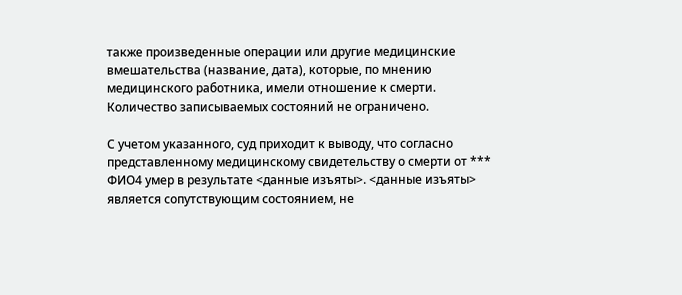также произведенные операции или другие медицинские вмешательства (название, дата), которые, по мнению медицинского работника, имели отношение к смерти. Количество записываемых состояний не ограничено.

С учетом указанного, суд приходит к выводу, что согласно представленному медицинскому свидетельству о смерти от *** ФИО4 умер в результате <данные изъяты>. <данные изъяты> является сопутствующим состоянием, не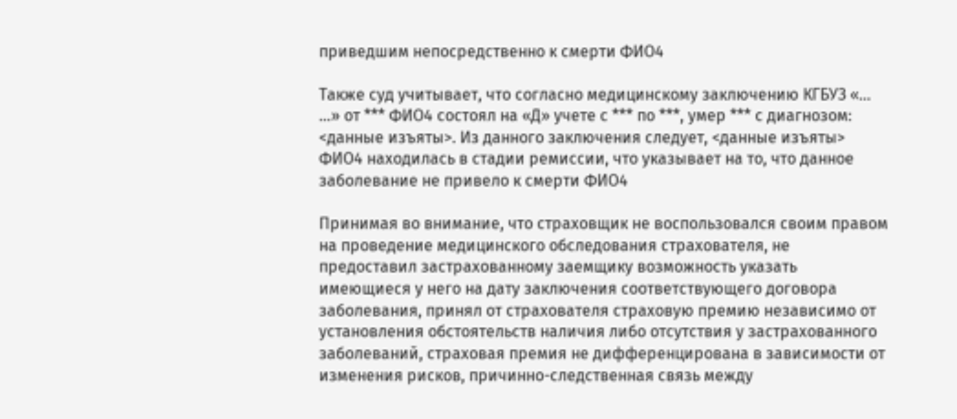приведшим непосредственно к смерти ФИО4

Также суд учитывает, что согласно медицинскому заключению КГБУЗ «... ...» от *** ФИО4 состоял на «Д» учете с *** по ***, умер *** с диагнозом: <данные изъяты>. Из данного заключения следует, <данные изъяты> ФИО4 находилась в стадии ремиссии, что указывает на то, что данное заболевание не привело к смерти ФИО4

Принимая во внимание, что страховщик не воспользовался своим правом на проведение медицинского обследования страхователя, не предоставил застрахованному заемщику возможность указать имеющиеся у него на дату заключения соответствующего договора заболевания, принял от страхователя страховую премию независимо от установления обстоятельств наличия либо отсутствия у застрахованного заболеваний, страховая премия не дифференцирована в зависимости от изменения рисков, причинно-следственная связь между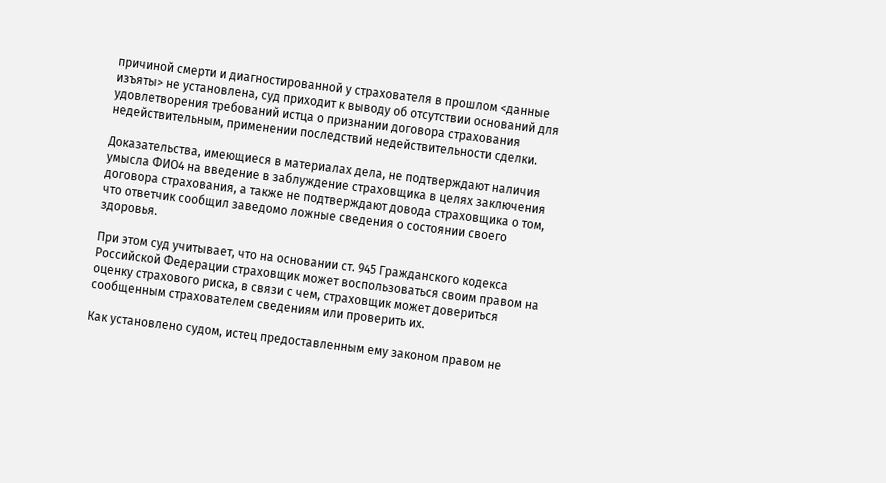причиной смерти и диагностированной у страхователя в прошлом <данные изъяты> не установлена, суд приходит к выводу об отсутствии оснований для удовлетворения требований истца о признании договора страхования недействительным, применении последствий недействительности сделки.

Доказательства, имеющиеся в материалах дела, не подтверждают наличия умысла ФИО4 на введение в заблуждение страховщика в целях заключения договора страхования, а также не подтверждают довода страховщика о том, что ответчик сообщил заведомо ложные сведения о состоянии своего здоровья.

При этом суд учитывает, что на основании ст. 945 Гражданского кодекса Российской Федерации страховщик может воспользоваться своим правом на оценку страхового риска, в связи с чем, страховщик может довериться сообщенным страхователем сведениям или проверить их.

Как установлено судом, истец предоставленным ему законом правом не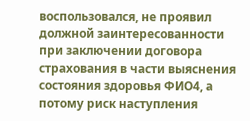воспользовался, не проявил должной заинтересованности при заключении договора страхования в части выяснения состояния здоровья ФИО4, а потому риск наступления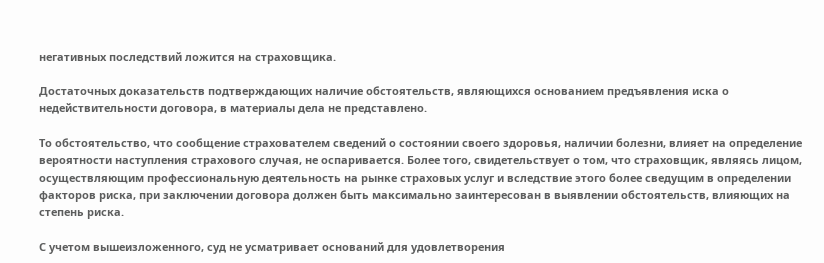негативных последствий ложится на страховщика.

Достаточных доказательств подтверждающих наличие обстоятельств, являющихся основанием предъявления иска о недействительности договора, в материалы дела не представлено.

То обстоятельство, что сообщение страхователем сведений о состоянии своего здоровья, наличии болезни, влияет на определение вероятности наступления страхового случая, не оспаривается. Более того, свидетельствует о том, что страховщик, являясь лицом, осуществляющим профессиональную деятельность на рынке страховых услуг и вследствие этого более сведущим в определении факторов риска, при заключении договора должен быть максимально заинтересован в выявлении обстоятельств, влияющих на степень риска.

С учетом вышеизложенного, суд не усматривает оснований для удовлетворения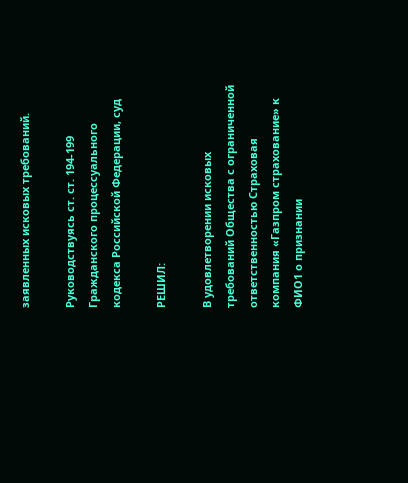заявленных исковых требований.

Руководствуясь ст. ст. 194-199 Гражданского процессуального кодекса Российской Федерации, суд

РЕШИЛ:

В удовлетворении исковых требований Общества с ограниченной ответственностью Страховая компания «Газпром страхование» к ФИО1 о признании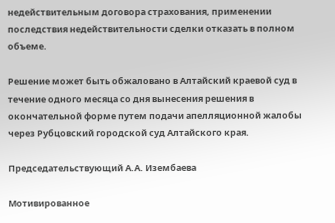недействительным договора страхования, применении последствия недействительности сделки отказать в полном объеме.

Решение может быть обжаловано в Алтайский краевой суд в течение одного месяца со дня вынесения решения в окончательной форме путем подачи апелляционной жалобы через Рубцовский городской суд Алтайского края.

Председательствующий А.А. Изембаева

Мотивированное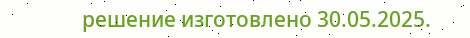решение изготовлено 30.05.2025.